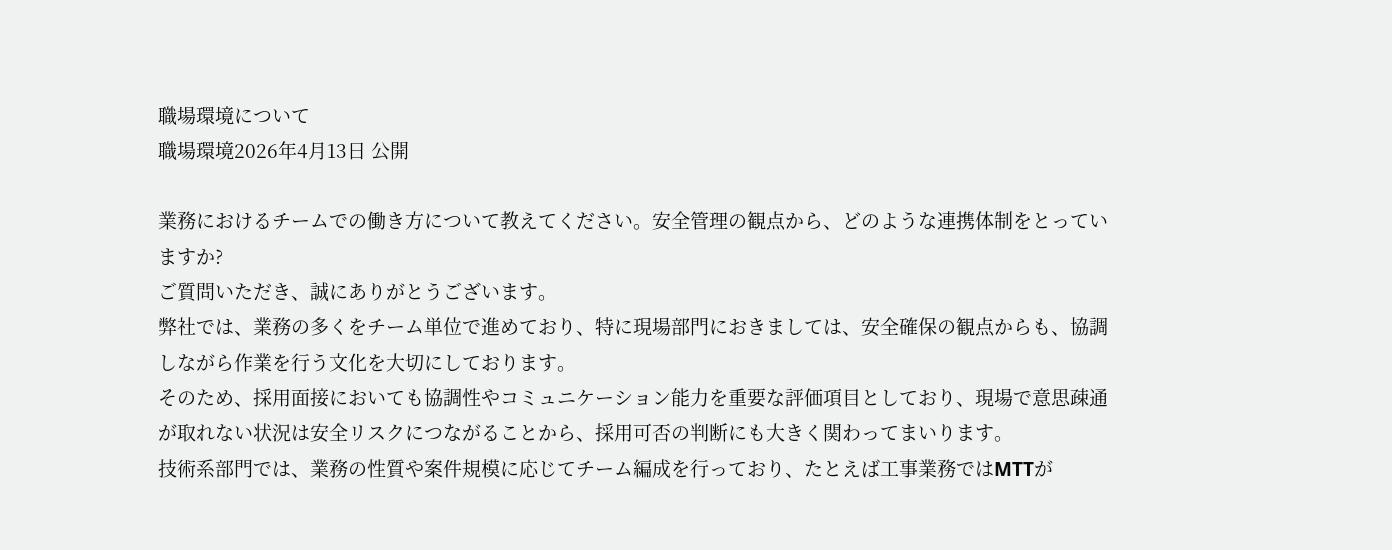職場環境について
職場環境2026年4月13日 公開

業務におけるチームでの働き方について教えてください。安全管理の観点から、どのような連携体制をとっていますか?
ご質問いただき、誠にありがとうございます。
弊社では、業務の多くをチーム単位で進めており、特に現場部門におきましては、安全確保の観点からも、協調しながら作業を行う文化を大切にしております。
そのため、採用面接においても協調性やコミュニケーション能力を重要な評価項目としており、現場で意思疎通が取れない状況は安全リスクにつながることから、採用可否の判断にも大きく関わってまいります。
技術系部門では、業務の性質や案件規模に応じてチーム編成を行っており、たとえば工事業務ではMTTが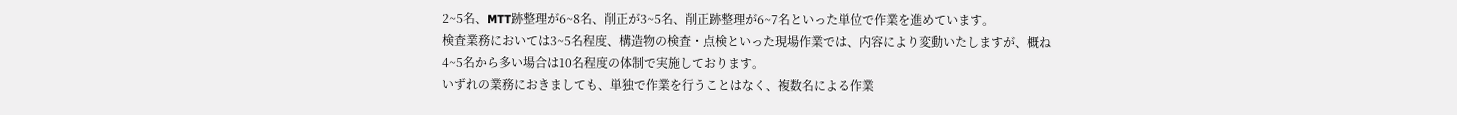2~5名、MTT跡整理が6~8名、削正が3~5名、削正跡整理が6~7名といった単位で作業を進めています。
検査業務においては3~5名程度、構造物の検査・点検といった現場作業では、内容により変動いたしますが、概ね4~5名から多い場合は10名程度の体制で実施しております。
いずれの業務におきましても、単独で作業を行うことはなく、複数名による作業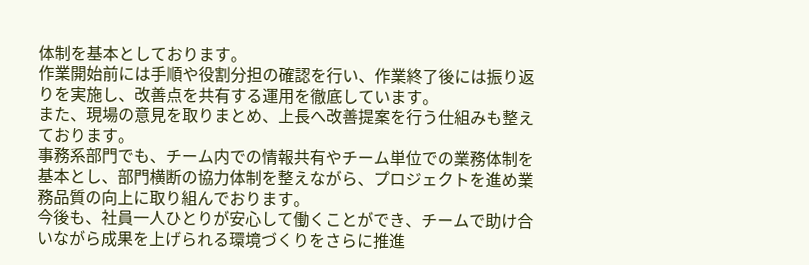体制を基本としております。
作業開始前には手順や役割分担の確認を行い、作業終了後には振り返りを実施し、改善点を共有する運用を徹底しています。
また、現場の意見を取りまとめ、上長へ改善提案を行う仕組みも整えております。
事務系部門でも、チーム内での情報共有やチーム単位での業務体制を基本とし、部門横断の協力体制を整えながら、プロジェクトを進め業務品質の向上に取り組んでおります。
今後も、社員一人ひとりが安心して働くことができ、チームで助け合いながら成果を上げられる環境づくりをさらに推進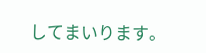してまいります。